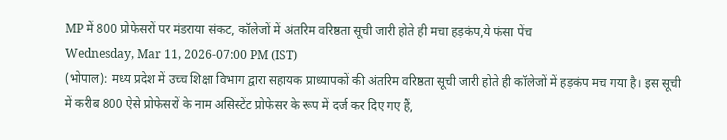MP में 800 प्रोफेसरों पर मंडराया संकट, कॉलेजों में अंतरिम वरिष्ठता सूची जारी होते ही मचा हड़कंप,ये फंसा पेंच
Wednesday, Mar 11, 2026-07:00 PM (IST)
(भोपाल): मध्य प्रदेश में उच्च शिक्षा विभाग द्वारा सहायक प्राध्यापकों की अंतरिम वरिष्ठता सूची जारी होते ही कॉलेजों में हड़कंप मच गया है। इस सूची में करीब 800 ऐसे प्रोफेसरों के नाम असिस्टेंट प्रोफेसर के रूप में दर्ज कर दिए गए हैं,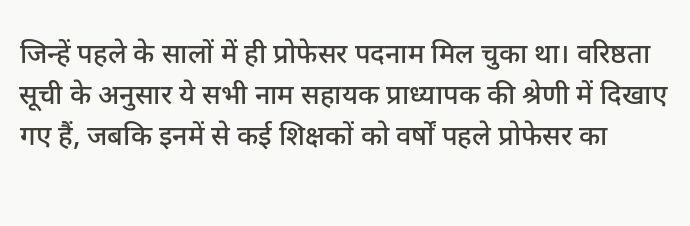जिन्हें पहले के सालों में ही प्रोफेसर पदनाम मिल चुका था। वरिष्ठता सूची के अनुसार ये सभी नाम सहायक प्राध्यापक की श्रेणी में दिखाए गए हैं, जबकि इनमें से कई शिक्षकों को वर्षों पहले प्रोफेसर का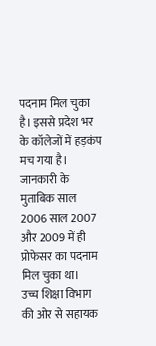पदनाम मिल चुका है। इससे प्रदेश भर के कॉलेजों में हड़कंप मच गया है। जानकारी के मुताबिक साल 2006 साल 2007 और 2009 में ही प्रोफेसर का पदनाम मिल चुका था।
उच्च शिक्षा विभाग की ओर से सहायक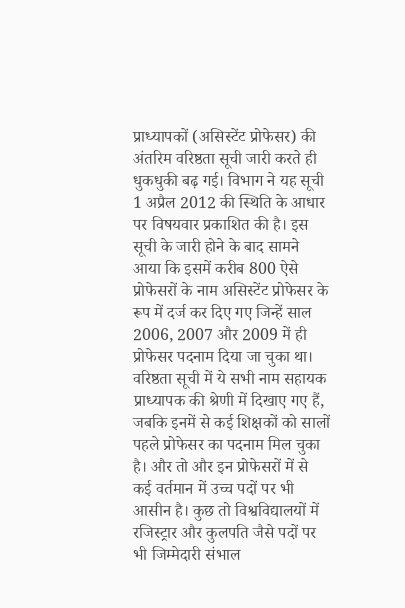प्राध्यापकों (असिस्टेंट प्रोफेसर) की अंतरिम वरिष्ठता सूची जारी करते ही धुकधुकी बढ़ गई। विभाग ने यह सूची 1 अप्रैल 2012 की स्थिति के आधार पर विषयवार प्रकाशित की है। इस सूची के जारी होने के बाद सामने आया कि इसमें करीब 800 ऐसे प्रोफेसरों के नाम असिस्टेंट प्रोफेसर के रूप में दर्ज कर दिए गए जिन्हें साल 2006, 2007 और 2009 में ही प्रोफेसर पदनाम दिया जा चुका था।
वरिष्ठता सूची में ये सभी नाम सहायक प्राध्यापक की श्रेणी में दिखाए गए हैं, जबकि इनमें से कई शिक्षकों को सालों पहले प्रोफेसर का पदनाम मिल चुका है। और तो और इन प्रोफेसरों में से कई वर्तमान में उच्च पदों पर भी आसीन है। कुछ तो विश्वविद्यालयों में रजिस्ट्रार और कुलपति जैसे पदों पर भी जिम्मेदारी संभाल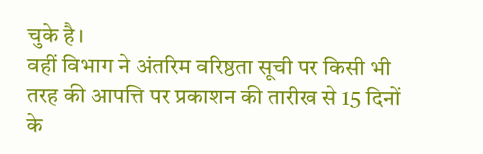चुके है।
वहीं विभाग ने अंतरिम वरिष्ठता सूची पर किसी भी तरह की आपत्ति पर प्रकाशन की तारीख से 15 दिनों के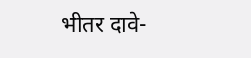भीतर दावे-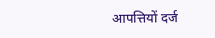आपत्तियों दर्ज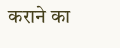कराने का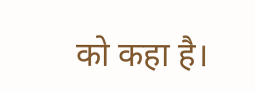को कहा है।